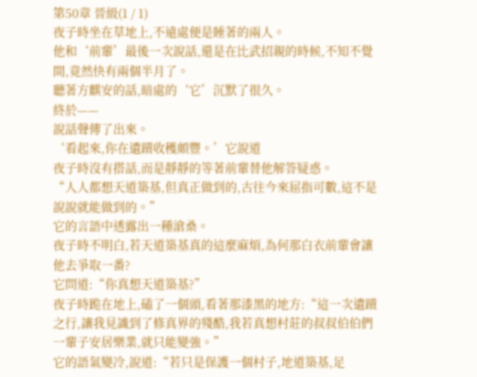第50章 晉級(1 / 1)
夜子時坐在草地上,不遠處便是睡著的兩人。
他和‘前輩’最後一次說話,還是在比武招親的時候,不知不覺間,竟然快有兩個半月了。
聽著方麒安的話,暗處的‘它’沉默了很久。
終於——
說話聲傳了出來。
‘看起來,你在遺蹟收穫頗豐。’它說道
夜子時沒有搭話,而是靜靜的等著前輩替他解答疑惑。
“人人都想天道築基,但真正做到的,古往今來屈指可數,這不是說說就能做到的。”
它的言語中透露出一種滄桑。
夜子時不明白,若天道築基真的這麼麻煩,為何那白衣前輩會讓他去爭取一番?
它問道:“你真想天道築基?”
夜子時跪在地上,磕了一個頭,看著那漆黑的地方:“這一次遺蹟之行,讓我見識到了修真界的殘酷,我若真想村莊的叔叔伯伯們一輩子安居樂業,就只能變強。”
它的語氣變冷,說道:“若只是保護一個村子,地道築基,足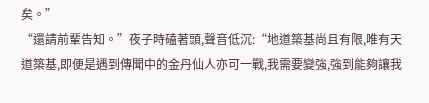矣。”
“還請前輩告知。”夜子時磕著頭,聲音低沉:“地道築基尚且有限,唯有天道築基,即便是遇到傳聞中的金丹仙人亦可一戰,我需要變強,強到能夠讓我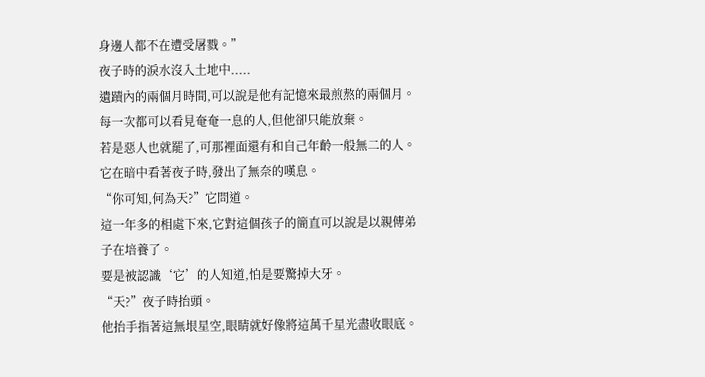身邊人都不在遭受屠戮。”
夜子時的淚水沒入土地中.....
遺蹟內的兩個月時間,可以說是他有記憶來最煎熬的兩個月。
每一次都可以看見奄奄一息的人,但他卻只能放棄。
若是惡人也就罷了,可那裡面還有和自己年齡一般無二的人。
它在暗中看著夜子時,發出了無奈的嘆息。
“你可知,何為天?”它問道。
這一年多的相處下來,它對這個孩子的簡直可以說是以親傳弟子在培養了。
要是被認識‘它’的人知道,怕是要驚掉大牙。
“天?”夜子時抬頭。
他抬手指著這無垠星空,眼睛就好像將這萬千星光盡收眼底。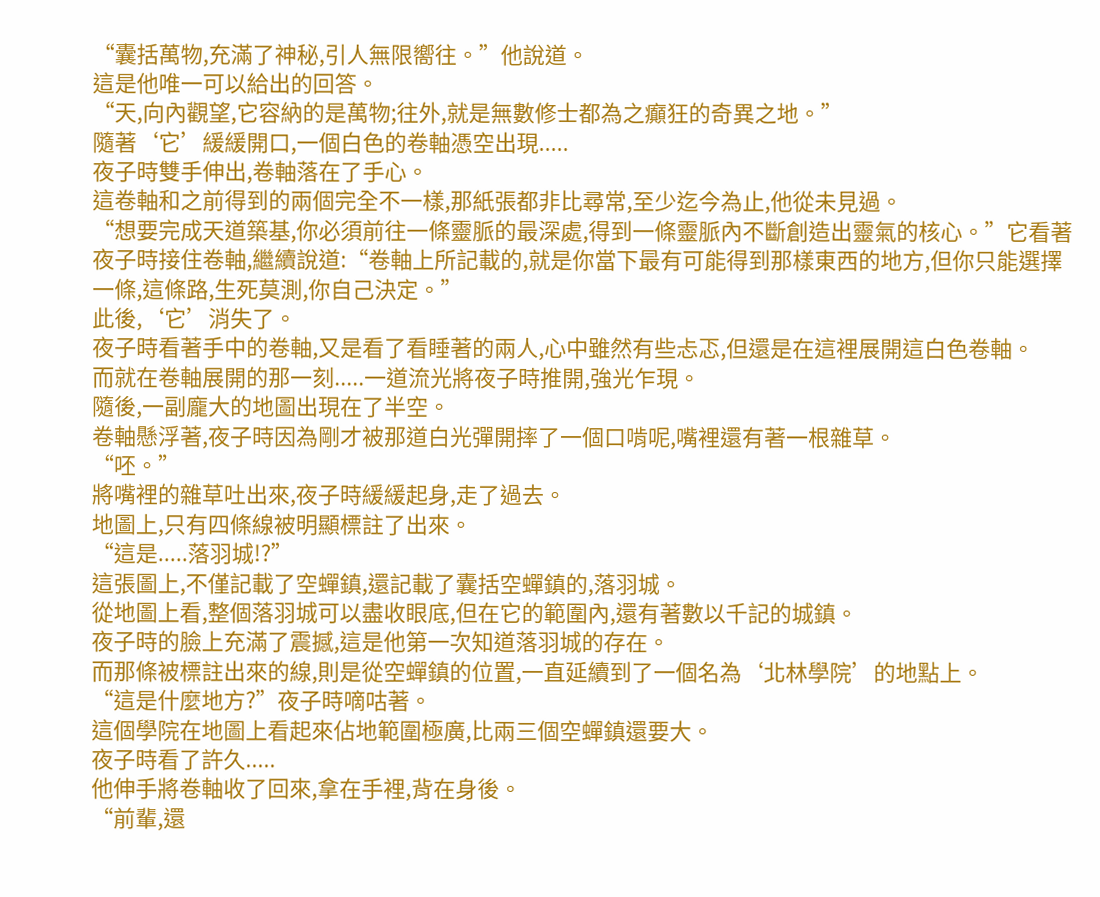“囊括萬物,充滿了神秘,引人無限嚮往。”他說道。
這是他唯一可以給出的回答。
“天,向內觀望,它容納的是萬物;往外,就是無數修士都為之癲狂的奇異之地。”
隨著‘它’緩緩開口,一個白色的卷軸憑空出現.....
夜子時雙手伸出,卷軸落在了手心。
這卷軸和之前得到的兩個完全不一樣,那紙張都非比尋常,至少迄今為止,他從未見過。
“想要完成天道築基,你必須前往一條靈脈的最深處,得到一條靈脈內不斷創造出靈氣的核心。”它看著夜子時接住卷軸,繼續說道:“卷軸上所記載的,就是你當下最有可能得到那樣東西的地方,但你只能選擇一條,這條路,生死莫測,你自己決定。”
此後,‘它’消失了。
夜子時看著手中的卷軸,又是看了看睡著的兩人,心中雖然有些忐忑,但還是在這裡展開這白色卷軸。
而就在卷軸展開的那一刻.....一道流光將夜子時推開,強光乍現。
隨後,一副龐大的地圖出現在了半空。
卷軸懸浮著,夜子時因為剛才被那道白光彈開摔了一個口啃呢,嘴裡還有著一根雜草。
“呸。”
將嘴裡的雜草吐出來,夜子時緩緩起身,走了過去。
地圖上,只有四條線被明顯標註了出來。
“這是.....落羽城!?”
這張圖上,不僅記載了空蟬鎮,還記載了囊括空蟬鎮的,落羽城。
從地圖上看,整個落羽城可以盡收眼底,但在它的範圍內,還有著數以千記的城鎮。
夜子時的臉上充滿了震撼,這是他第一次知道落羽城的存在。
而那條被標註出來的線,則是從空蟬鎮的位置,一直延續到了一個名為‘北林學院’的地點上。
“這是什麼地方?”夜子時嘀咕著。
這個學院在地圖上看起來佔地範圍極廣,比兩三個空蟬鎮還要大。
夜子時看了許久.....
他伸手將卷軸收了回來,拿在手裡,背在身後。
“前輩,還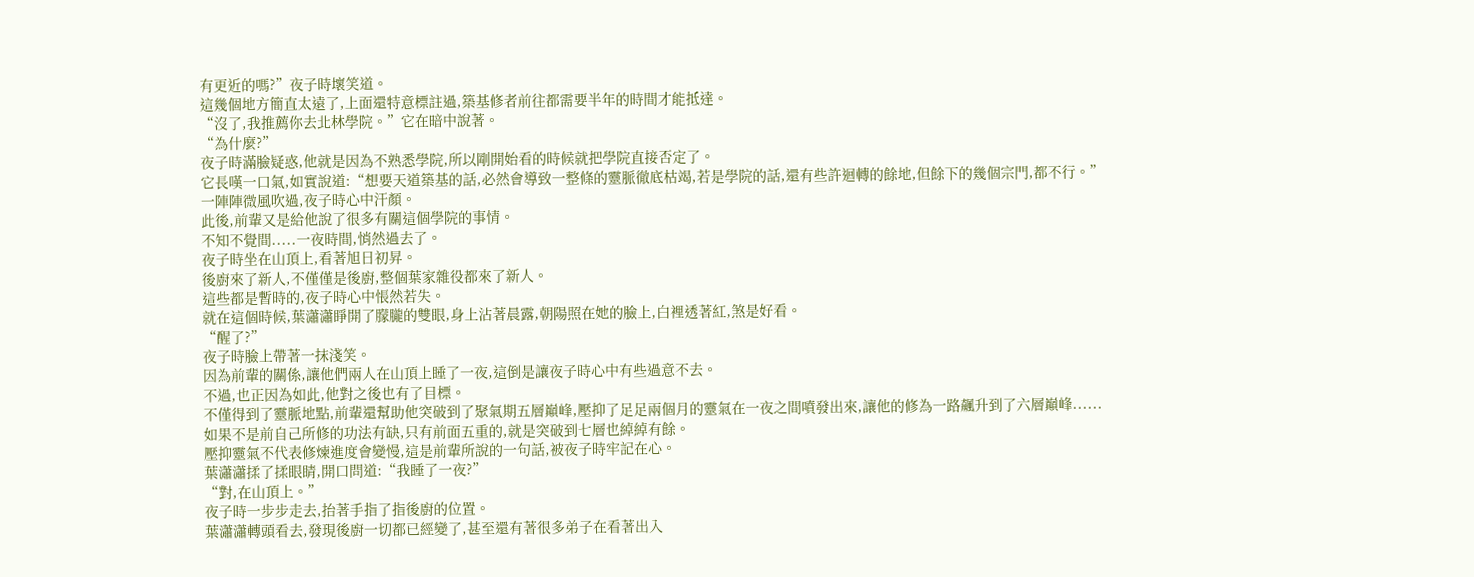有更近的嗎?”夜子時壞笑道。
這幾個地方簡直太遠了,上面還特意標註過,築基修者前往都需要半年的時間才能抵達。
“沒了,我推薦你去北林學院。”它在暗中說著。
“為什麼?”
夜子時滿臉疑惑,他就是因為不熟悉學院,所以剛開始看的時候就把學院直接否定了。
它長嘆一口氣,如實說道:“想要天道築基的話,必然會導致一整條的靈脈徹底枯竭,若是學院的話,還有些許迴轉的餘地,但餘下的幾個宗門,都不行。”
一陣陣微風吹過,夜子時心中汗顏。
此後,前輩又是給他說了很多有關這個學院的事情。
不知不覺間.....一夜時間,悄然過去了。
夜子時坐在山頂上,看著旭日初昇。
後廚來了新人,不僅僅是後廚,整個葉家雜役都來了新人。
這些都是暫時的,夜子時心中悵然若失。
就在這個時候,葉瀟瀟睜開了朦朧的雙眼,身上沾著晨露,朝陽照在她的臉上,白裡透著紅,煞是好看。
“醒了?”
夜子時臉上帶著一抹淺笑。
因為前輩的關係,讓他們兩人在山頂上睡了一夜,這倒是讓夜子時心中有些過意不去。
不過,也正因為如此,他對之後也有了目標。
不僅得到了靈脈地點,前輩還幫助他突破到了聚氣期五層巔峰,壓抑了足足兩個月的靈氣在一夜之間噴發出來,讓他的修為一路飆升到了六層巔峰......
如果不是前自己所修的功法有缺,只有前面五重的,就是突破到七層也綽綽有餘。
壓抑靈氣不代表修煉進度會變慢,這是前輩所說的一句話,被夜子時牢記在心。
葉瀟瀟揉了揉眼睛,開口問道:“我睡了一夜?”
“對,在山頂上。”
夜子時一步步走去,抬著手指了指後廚的位置。
葉瀟瀟轉頭看去,發現後廚一切都已經變了,甚至還有著很多弟子在看著出入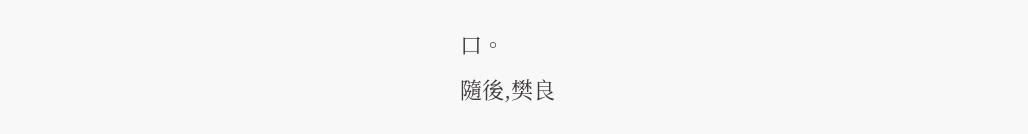口。
隨後,樊良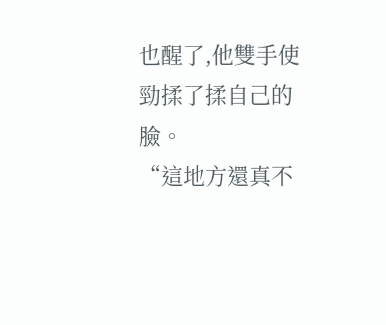也醒了,他雙手使勁揉了揉自己的臉。
“這地方還真不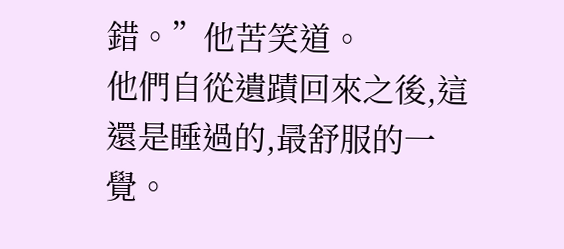錯。”他苦笑道。
他們自從遺蹟回來之後,這還是睡過的,最舒服的一覺。